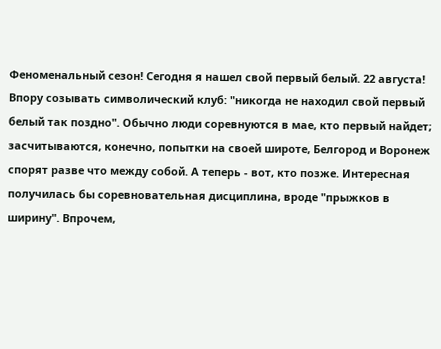Феноменальный сезон! Сегодня я нашел свой первый белый. 22 августа! Впору созывать символический клуб: "никогда не находил свой первый белый так поздно". Обычно люди соревнуются в мае, кто первый найдет; засчитываются, конечно, попытки на своей широте, Белгород и Воронеж спорят разве что между собой. А теперь - вот, кто позже. Интересная получилась бы соревновательная дисциплина, вроде "прыжков в ширину". Впрочем,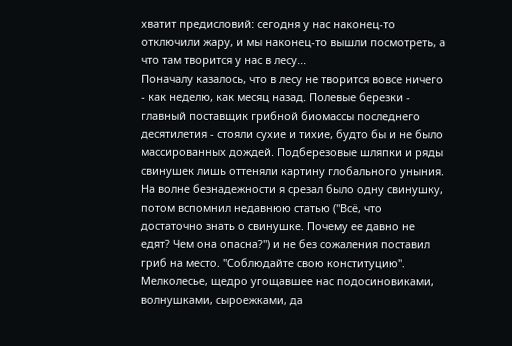хватит предисловий: сегодня у нас наконец-то отключили жару, и мы наконец-то вышли посмотреть, а что там творится у нас в лесу...
Поначалу казалось, что в лесу не творится вовсе ничего - как неделю, как месяц назад. Полевые березки - главный поставщик грибной биомассы последнего десятилетия - стояли сухие и тихие, будто бы и не было массированных дождей. Подберезовые шляпки и ряды свинушек лишь оттеняли картину глобального уныния. На волне безнадежности я срезал было одну свинушку, потом вспомнил недавнюю статью ("Всё, что достаточно знать о свинушке. Почему ее давно не едят? Чем она опасна?") и не без сожаления поставил гриб на место. "Соблюдайте свою конституцию".
Мелколесье, щедро угощавшее нас подосиновиками, волнушками, сыроежками, да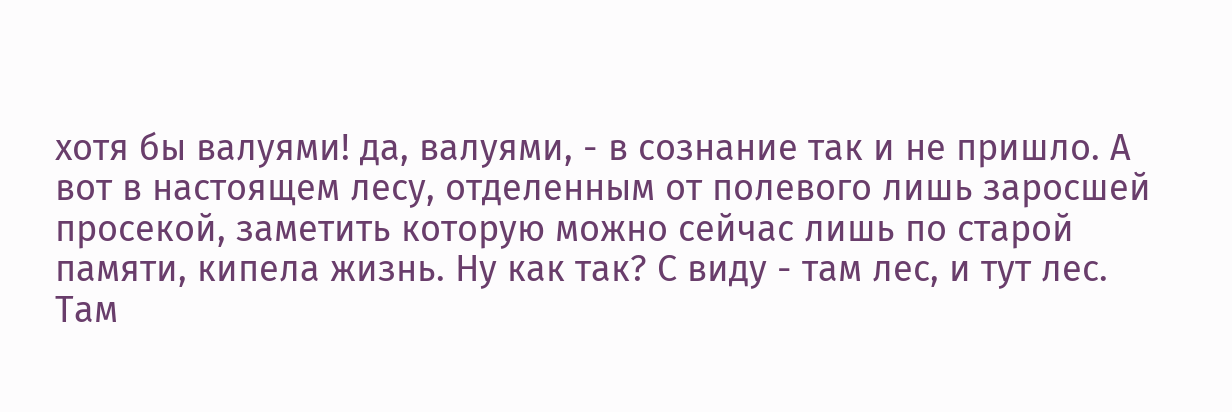хотя бы валуями! да, валуями, - в сознание так и не пришло. А вот в настоящем лесу, отделенным от полевого лишь заросшей просекой, заметить которую можно сейчас лишь по старой памяти, кипела жизнь. Ну как так? С виду - там лес, и тут лес. Там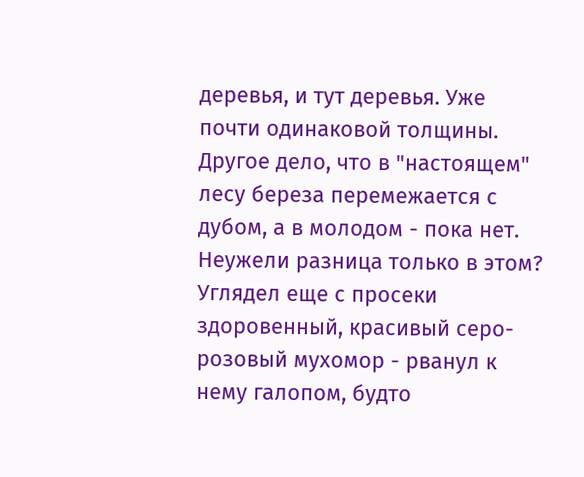деревья, и тут деревья. Уже почти одинаковой толщины. Другое дело, что в "настоящем" лесу береза перемежается с дубом, а в молодом - пока нет. Неужели разница только в этом?
Углядел еще с просеки здоровенный, красивый серо-розовый мухомор - рванул к нему галопом, будто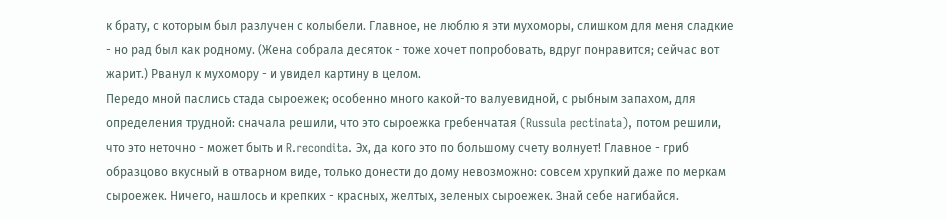к брату, с которым был разлучен с колыбели. Главное, не люблю я эти мухоморы, слишком для меня сладкие - но рад был как родному. (Жена собрала десяток - тоже хочет попробовать, вдруг понравится; сейчас вот жарит.) Рванул к мухомору - и увидел картину в целом.
Передо мной паслись стада сыроежек; особенно много какой-то валуевидной, с рыбным запахом, для определения трудной: сначала решили, что это сыроежка гребенчатая (Russula pectinata), потом решили, что это неточно - может быть и R.recondita. Эх, да кого это по большому счету волнует! Главное - гриб образцово вкусный в отварном виде, только донести до дому невозможно: совсем хрупкий даже по меркам сыроежек. Ничего, нашлось и крепких - красных, желтых, зеленых сыроежек. Знай себе нагибайся.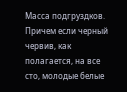Масса подгруздков. Причем если черный червив, как полагается, на все сто, молодые белые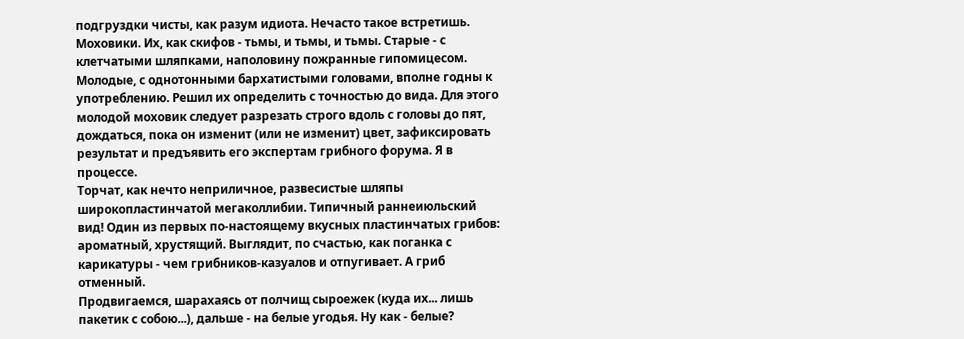подгруздки чисты, как разум идиота. Нечасто такое встретишь.
Моховики. Их, как скифов - тьмы, и тьмы, и тьмы. Старые - с клетчатыми шляпками, наполовину пожранные гипомицесом. Молодые, с однотонными бархатистыми головами, вполне годны к употреблению. Решил их определить с точностью до вида. Для этого молодой моховик следует разрезать строго вдоль с головы до пят, дождаться, пока он изменит (или не изменит) цвет, зафиксировать результат и предъявить его экспертам грибного форума. Я в процессе.
Торчат, как нечто неприличное, развесистые шляпы широкопластинчатой мегаколлибии. Типичный раннеиюльский вид! Один из первых по-настоящему вкусных пластинчатых грибов: ароматный, хрустящий. Выглядит, по счастью, как поганка с карикатуры - чем грибников-казуалов и отпугивает. А гриб отменный.
Продвигаемся, шарахаясь от полчищ сыроежек (куда их... лишь пакетик с собою...), дальше - на белые угодья. Ну как - белые?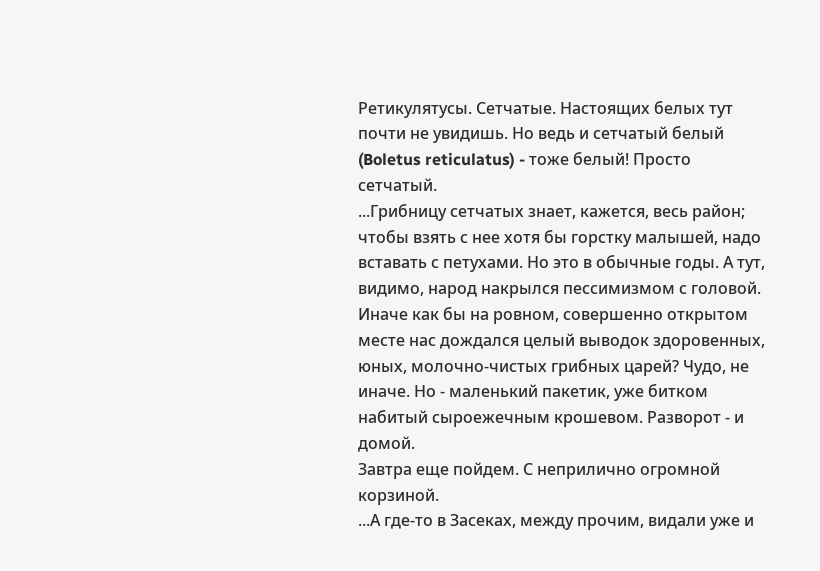Ретикулятусы. Сетчатые. Настоящих белых тут почти не увидишь. Но ведь и сетчатый белый (Boletus reticulatus) - тоже белый! Просто сетчатый.
...Грибницу сетчатых знает, кажется, весь район; чтобы взять с нее хотя бы горстку малышей, надо вставать с петухами. Но это в обычные годы. А тут, видимо, народ накрылся пессимизмом с головой. Иначе как бы на ровном, совершенно открытом месте нас дождался целый выводок здоровенных, юных, молочно-чистых грибных царей? Чудо, не иначе. Но - маленький пакетик, уже битком набитый сыроежечным крошевом. Разворот - и домой.
Завтра еще пойдем. С неприлично огромной корзиной.
...А где-то в Засеках, между прочим, видали уже и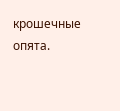крошечные опята.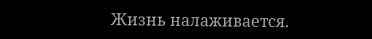Жизнь налаживается.